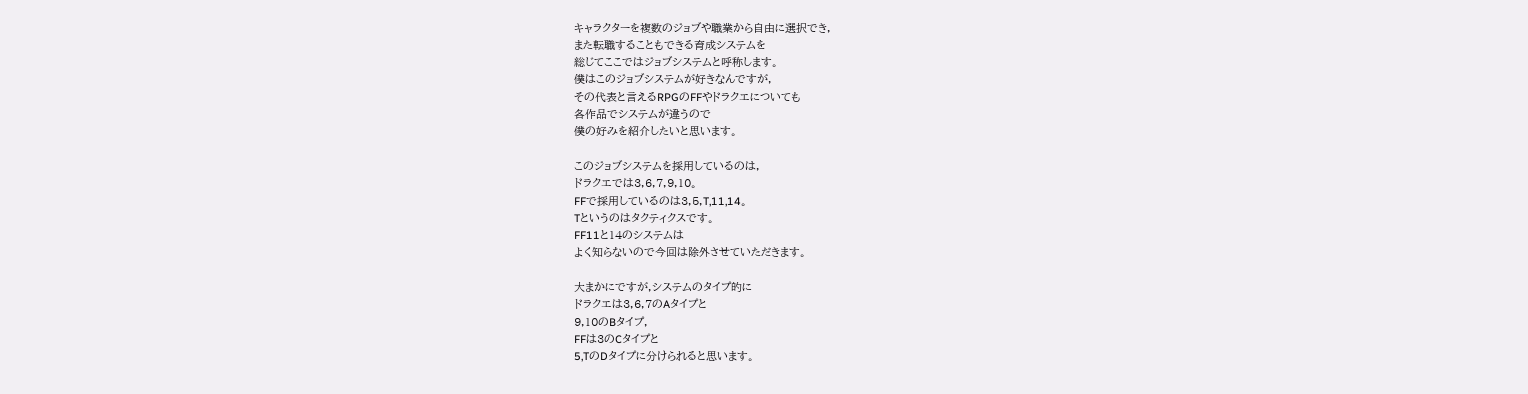キャラクターを複数のジョブや職業から自由に選択でき,
また転職することもできる育成システムを
総じてここではジョブシステムと呼称します。
僕はこのジョブシステムが好きなんですが,
その代表と言えるRPGのFFやドラクエについても
各作品でシステムが違うので
僕の好みを紹介したいと思います。

このジョブシステムを採用しているのは,
ドラクエでは3,6,7,9,10。
FFで採用しているのは3,5,T,11,14。
Tというのはタクティクスです。
FF11と14のシステムは
よく知らないので今回は除外させていただきます。

大まかにですが,システムのタイプ的に
ドラクエは3,6,7のAタイプと
9,10のBタイプ,
FFは3のCタイプと
5,TのDタイプに分けられると思います。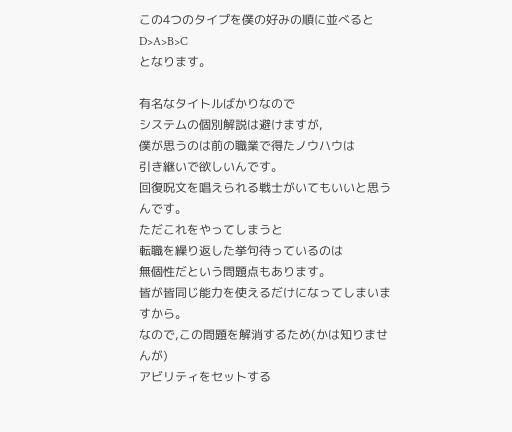この4つのタイプを僕の好みの順に並べると
D>A>B>C
となります。

有名なタイトルばかりなので
システムの個別解説は避けますが,
僕が思うのは前の職業で得たノウハウは
引き継いで欲しいんです。
回復呪文を唱えられる戦士がいてもいいと思うんです。
ただこれをやってしまうと
転職を繰り返した挙句待っているのは
無個性だという問題点もあります。
皆が皆同じ能力を使えるだけになってしまいますから。
なので,この問題を解消するため(かは知りませんが)
アビリティをセットする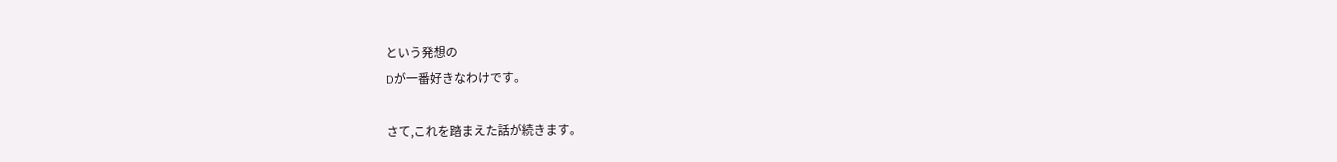という発想の
Dが一番好きなわけです。

さて,これを踏まえた話が続きます。